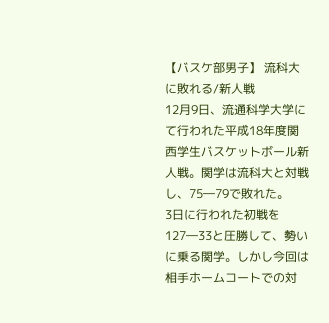【バスケ部男子】 流科大に敗れる/新人戦
12月9日、流通科学大学にて行われた平成18年度関西学生バスケットボール新人戦。関学は流科大と対戦し、75―79で敗れた。
3日に行われた初戦を127―33と圧勝して、勢いに乗る関学。しかし今回は相手ホームコートでの対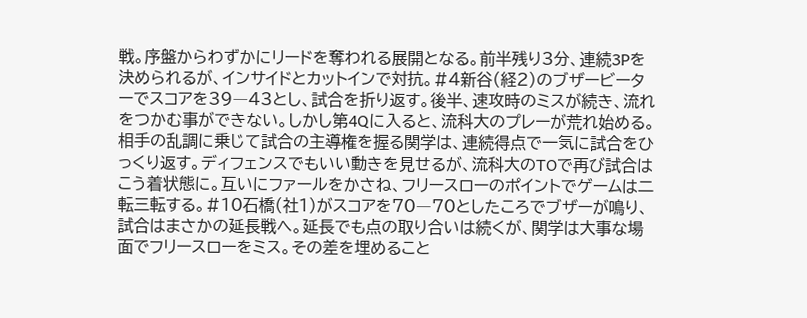戦。序盤からわずかにリードを奪われる展開となる。前半残り3分、連続3Pを決められるが、インサイドとカットインで対抗。#4新谷(経2)のブザービーターでスコアを39―43とし、試合を折り返す。後半、速攻時のミスが続き、流れをつかむ事ができない。しかし第4Qに入ると、流科大のプレーが荒れ始める。相手の乱調に乗じて試合の主導権を握る関学は、連続得点で一気に試合をひっくり返す。ディフェンスでもいい動きを見せるが、流科大のTOで再び試合はこう着状態に。互いにファールをかさね、フリースローのポイントでゲームは二転三転する。#10石橋(社1)がスコアを70―70としたころでブザーが鳴り、試合はまさかの延長戦へ。延長でも点の取り合いは続くが、関学は大事な場面でフリースローをミス。その差を埋めること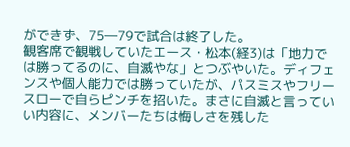ができず、75―79で試合は終了した。
観客席で観戦していたエース・松本(経3)は「地力では勝ってるのに、自滅やな」とつぶやいた。ディフェンスや個人能力では勝っていたが、パスミスやフリースローで自らピンチを招いた。まさに自滅と言っていい内容に、メンバーたちは悔しさを残した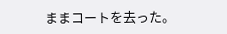ままコートを去った。